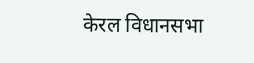केरल विधानसभा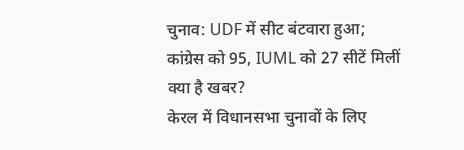चुनाव: UDF में सीट बंटवारा हुआ; कांग्रेस को 95, IUML को 27 सीटें मिलीं
क्या है खबर?
केरल में विधानसभा चुनावों के लिए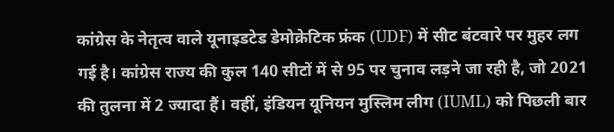कांग्रेस के नेतृत्व वाले यूनाइडटेड डेमोक्रेटिक फ्रंक (UDF) में सीट बंटवारे पर मुहर लग गई है। कांग्रेस राज्य की कुल 140 सीटों में से 95 पर चुनाव लड़ने जा रही है, जो 2021 की तुलना में 2 ज्यादा हैं। वहीं, इंडियन यूनियन मुस्लिम लीग (IUML) को पिछली बार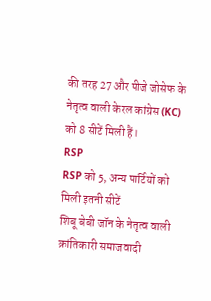की तरह 27 और पीजे जोसेफ के नेतृत्व वाली केरल कांग्रेस (KC) को 8 सीटें मिली हैं।
RSP
RSP को 5, अन्य पार्टियों को मिली इतनी सीटें
शिबू बेबी जॉन के नेतृत्व वाली क्रांतिकारी समाजवादी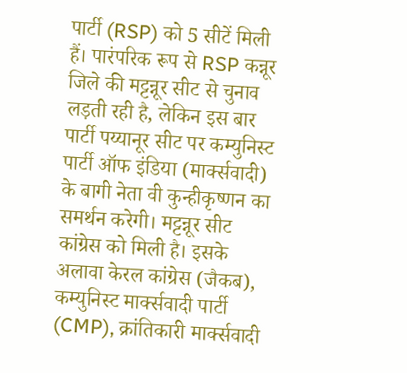पार्टी (RSP) को 5 सीटें मिली हैं। पारंपरिक रूप से RSP कन्नूर जिले की मट्टन्नूर सीट से चुनाव लड़ती रही है, लेकिन इस बार पार्टी पय्यानूर सीट पर कम्युनिस्ट पार्टी ऑफ इंडिया (मार्क्सवादी) के बागी नेता वी कुन्हीकृष्णन का समर्थन करेगी। मट्टन्नूर सीट कांग्रेस को मिली है। इसके अलावा केरल कांग्रेस (जैकब), कम्युनिस्ट मार्क्सवादी पार्टी (CMP), क्रांतिकारी मार्क्सवादी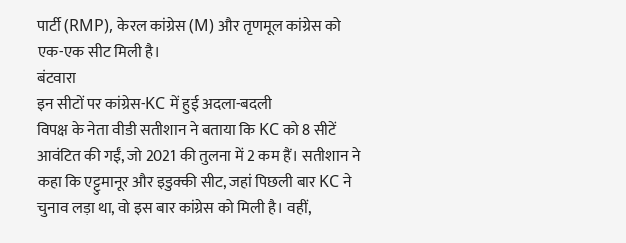पार्टी (RMP), केरल कांग्रेस (M) और तृणमूल कांग्रेस को एक-एक सीट मिली है।
बंटवारा
इन सीटों पर कांग्रेस-KC में हुई अदला-बदली
विपक्ष के नेता वीडी सतीशान ने बताया कि KC को 8 सीटें आवंटित की गईं, जो 2021 की तुलना में 2 कम हैं। सतीशान ने कहा कि एट्टुमानूर और इडुक्की सीट, जहां पिछली बार KC ने चुनाव लड़ा था, वो इस बार कांग्रेस को मिली है। वहीं,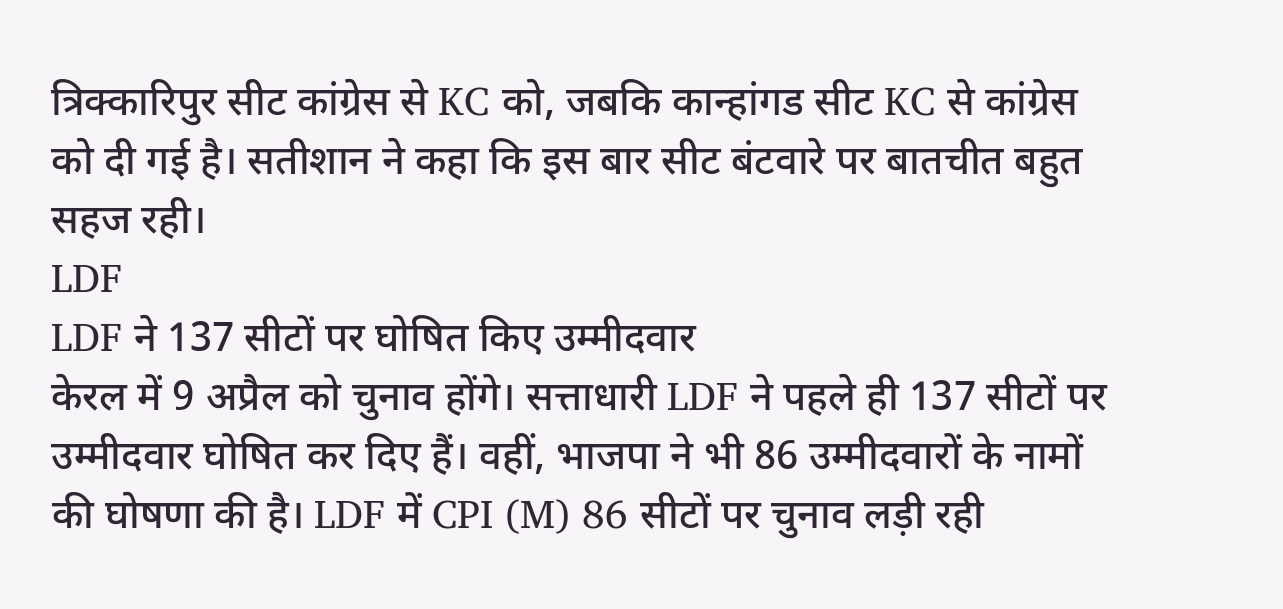त्रिक्कारिपुर सीट कांग्रेस से KC को, जबकि कान्हांगड सीट KC से कांग्रेस को दी गई है। सतीशान ने कहा कि इस बार सीट बंटवारे पर बातचीत बहुत सहज रही।
LDF
LDF ने 137 सीटों पर घोषित किए उम्मीदवार
केरल में 9 अप्रैल को चुनाव होंगे। सत्ताधारी LDF ने पहले ही 137 सीटों पर उम्मीदवार घोषित कर दिए हैं। वहीं, भाजपा ने भी 86 उम्मीदवारों के नामों की घोषणा की है। LDF में CPI (M) 86 सीटों पर चुनाव लड़ी रही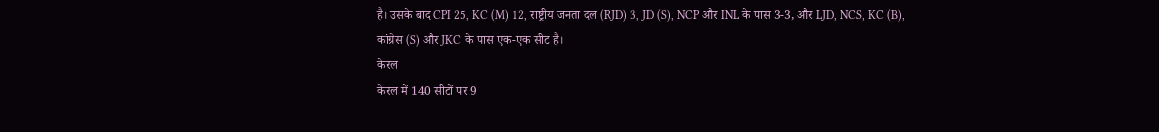है। उसके बाद CPI 25, KC (M) 12, राष्ट्रीय जनता दल (RJD) 3, JD (S), NCP और INL के पास 3-3, और LJD, NCS, KC (B), कांग्रेस (S) और JKC के पास एक-एक सीट है।
केरल
केरल में 140 सीटों पर 9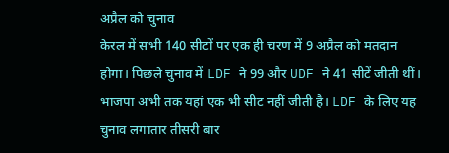अप्रैल को चुनाव
केरल में सभी 140 सीटों पर एक ही चरण में 9 अप्रैल को मतदान होगा। पिछले चुनाव में LDF ने 99 और UDF ने 41 सीटें जीती थीं। भाजपा अभी तक यहां एक भी सीट नहीं जीती है। LDF के लिए यह चुनाव लगातार तीसरी बार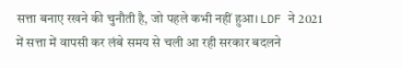सत्ता बनाए रखने की चुनौती है, जो पहले कभी नहीं हुआ। LDF ने 2021 में सत्ता में वापसी कर लंबे समय से चली आ रही सरकार बदलने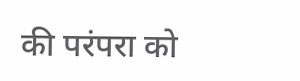की परंपरा को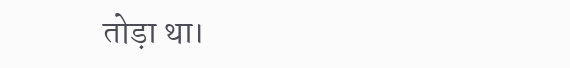तोड़ा था।